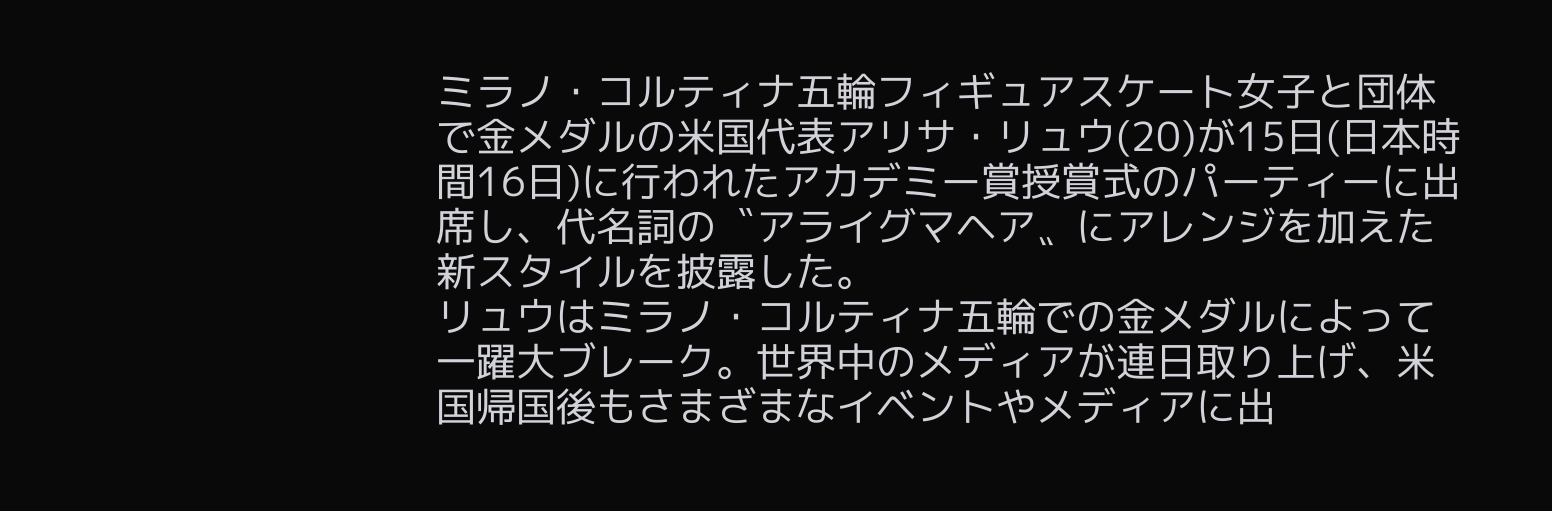ミラノ・コルティナ五輪フィギュアスケート女子と団体で金メダルの米国代表アリサ・リュウ(20)が15日(日本時間16日)に行われたアカデミー賞授賞式のパーティーに出席し、代名詞の〝アライグマヘア〟にアレンジを加えた新スタイルを披露した。
リュウはミラノ・コルティナ五輪での金メダルによって一躍大ブレーク。世界中のメディアが連日取り上げ、米国帰国後もさまざまなイベントやメディアに出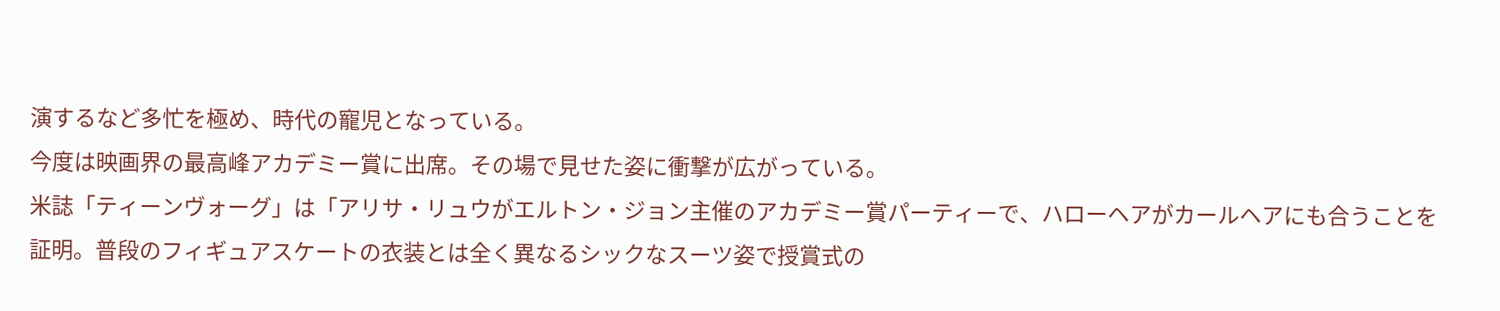演するなど多忙を極め、時代の寵児となっている。
今度は映画界の最高峰アカデミー賞に出席。その場で見せた姿に衝撃が広がっている。
米誌「ティーンヴォーグ」は「アリサ・リュウがエルトン・ジョン主催のアカデミー賞パーティーで、ハローヘアがカールヘアにも合うことを証明。普段のフィギュアスケートの衣装とは全く異なるシックなスーツ姿で授賞式の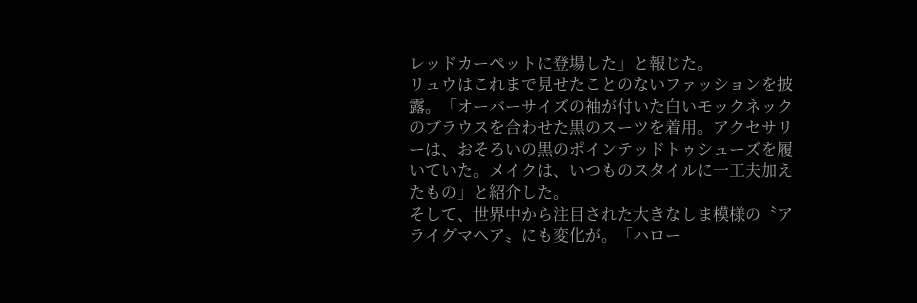レッドカーペットに登場した」と報じた。
リュウはこれまで見せたことのないファッションを披露。「オーバーサイズの袖が付いた白いモックネックのブラウスを合わせた黒のスーツを着用。アクセサリーは、おそろいの黒のポインテッドトゥシューズを履いていた。メイクは、いつものスタイルに一工夫加えたもの」と紹介した。
そして、世界中から注目された大きなしま模様の〝アライグマヘア〟にも変化が。「ハロー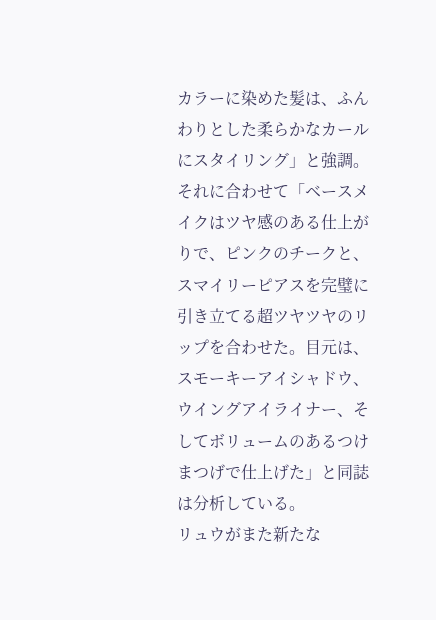カラーに染めた髪は、ふんわりとした柔らかなカールにスタイリング」と強調。それに合わせて「ベースメイクはツヤ感のある仕上がりで、ピンクのチークと、スマイリーピアスを完璧に引き立てる超ツヤツヤのリップを合わせた。目元は、スモーキーアイシャドウ、ウイングアイライナー、そしてボリュームのあるつけまつげで仕上げた」と同誌は分析している。
リュウがまた新たな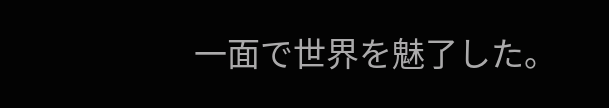一面で世界を魅了した。